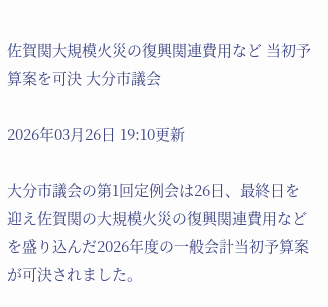佐賀関大規模火災の復興関連費用など 当初予算案を可決 大分市議会

2026年03月26日 19:10更新

大分市議会の第1回定例会は26日、最終日を迎え佐賀関の大規模火災の復興関連費用などを盛り込んだ2026年度の一般会計当初予算案が可決されました。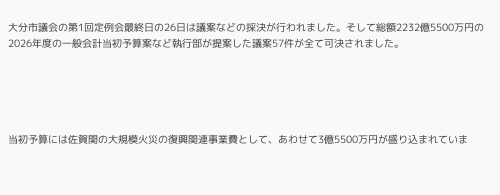大分市議会の第1回定例会最終日の26日は議案などの採決が行われました。そして総額2232億5500万円の2026年度の一般会計当初予算案など執行部が提案した議案57件が全て可決されました。





当初予算には佐賀関の大規模火災の復興関連事業費として、あわせて3億5500万円が盛り込まれていま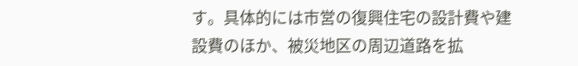す。具体的には市営の復興住宅の設計費や建設費のほか、被災地区の周辺道路を拡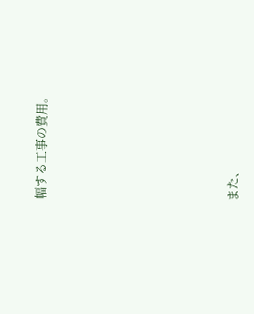幅する工事の費用。











また、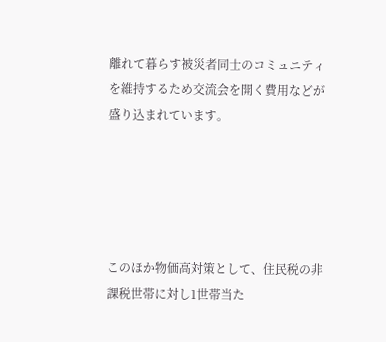離れて暮らす被災者同士のコミュニティを維持するため交流会を開く費用などが盛り込まれています。





このほか物価高対策として、住民税の非課税世帯に対し1世帯当た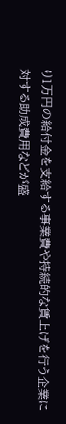り1万円の給付金を支給する事業費や持続的な賃上げを行う企業に対する助成費用などが盛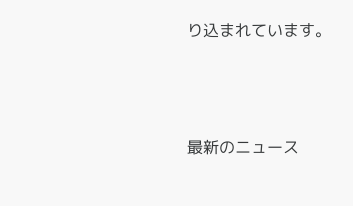り込まれています。





最新のニュース